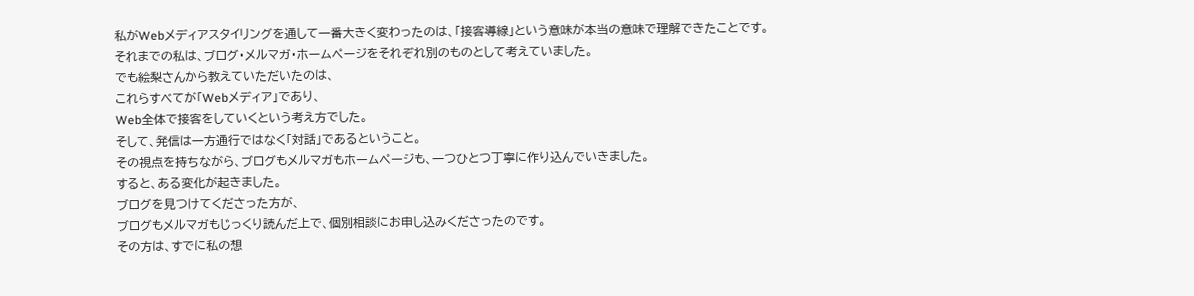私がWebメディアスタイリングを通して一番大きく変わったのは、「接客導線」という意味が本当の意味で理解できたことです。
それまでの私は、ブログ・メルマガ・ホームページをそれぞれ別のものとして考えていました。
でも絵梨さんから教えていただいたのは、
これらすべてが「Webメディア」であり、
Web全体で接客をしていくという考え方でした。
そして、発信は一方通行ではなく「対話」であるということ。
その視点を持ちながら、ブログもメルマガもホームページも、一つひとつ丁寧に作り込んでいきました。
すると、ある変化が起きました。
ブログを見つけてくださった方が、
ブログもメルマガもじっくり読んだ上で、個別相談にお申し込みくださったのです。
その方は、すでに私の想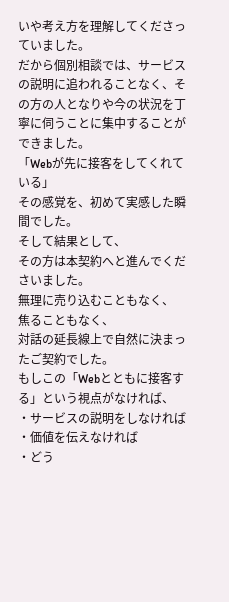いや考え方を理解してくださっていました。
だから個別相談では、サービスの説明に追われることなく、その方の人となりや今の状況を丁寧に伺うことに集中することができました。
「Webが先に接客をしてくれている」
その感覚を、初めて実感した瞬間でした。
そして結果として、
その方は本契約へと進んでくださいました。
無理に売り込むこともなく、
焦ることもなく、
対話の延長線上で自然に決まったご契約でした。
もしこの「Webとともに接客する」という視点がなければ、
・サービスの説明をしなければ
・価値を伝えなければ
・どう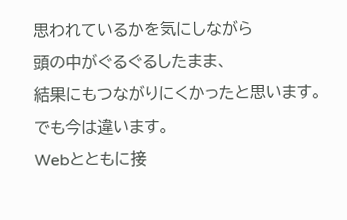思われているかを気にしながら
頭の中がぐるぐるしたまま、
結果にもつながりにくかったと思います。
でも今は違います。
Webとともに接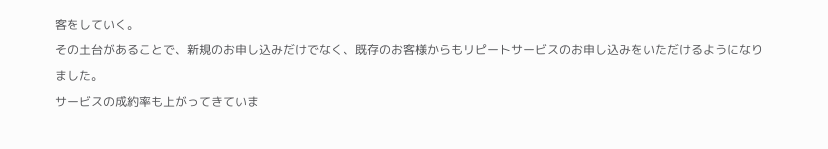客をしていく。
その土台があることで、新規のお申し込みだけでなく、既存のお客様からもリピートサービスのお申し込みをいただけるようになりました。
サービスの成約率も上がってきていま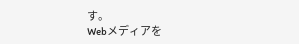す。
Webメディアを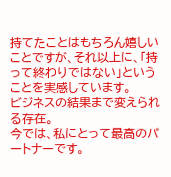持てたことはもちろん嬉しいことですが、それ以上に、「持って終わりではない」ということを実感しています。
ビジネスの結果まで変えられる存在。
今では、私にとって最高のパートナーです。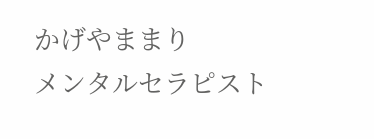かげやままり
メンタルセラピスト